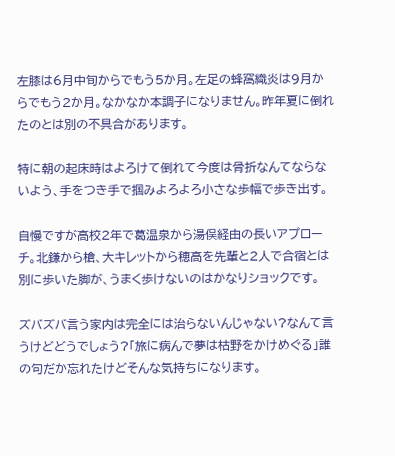左膝は6月中旬からでもう5か月。左足の蜂窩織炎は9月からでもう2か月。なかなか本調子になりません。昨年夏に倒れたのとは別の不具合があります。

特に朝の起床時はよろけて倒れて今度は骨折なんてならないよう、手をつき手で掴みよろよろ小さな歩幅で歩き出す。

自慢ですが高校2年で葛温泉から湯俣経由の長いアプローチ。北鎌から槍、大キレットから穂高を先輩と2人で合宿とは別に歩いた脚が、うまく歩けないのはかなりショックです。

ズバズバ言う家内は完全には治らないんじゃない?なんて言うけどどうでしょう?「旅に病んで夢は枯野をかけめぐる」誰の句だか忘れたけどそんな気持ちになります。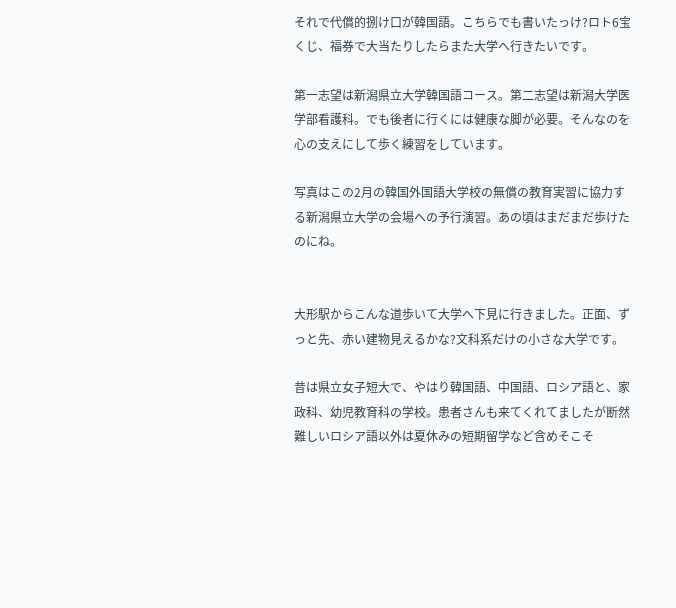それで代償的捌け口が韓国語。こちらでも書いたっけ?ロト6宝くじ、福券で大当たりしたらまた大学へ行きたいです。

第一志望は新潟県立大学韓国語コース。第二志望は新潟大学医学部看護科。でも後者に行くには健康な脚が必要。そんなのを心の支えにして歩く練習をしています。

写真はこの2月の韓国外国語大学校の無償の教育実習に協力する新潟県立大学の会場への予行演習。あの頃はまだまだ歩けたのにね。


大形駅からこんな道歩いて大学へ下見に行きました。正面、ずっと先、赤い建物見えるかな?文科系だけの小さな大学です。

昔は県立女子短大で、やはり韓国語、中国語、ロシア語と、家政科、幼児教育科の学校。患者さんも来てくれてましたが断然難しいロシア語以外は夏休みの短期留学など含めそこそ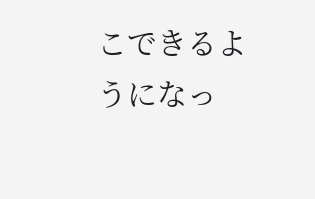こできるようになっ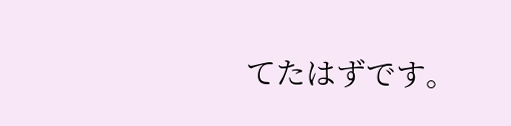てたはずです。